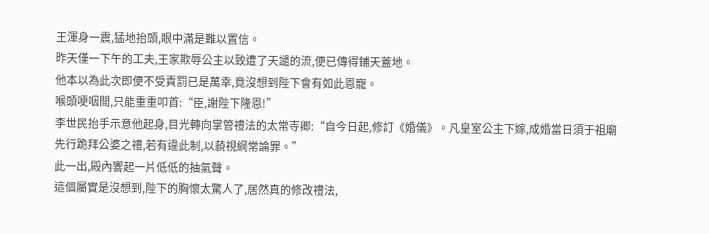王渾身一震,猛地抬頭,眼中滿是難以置信。
昨天僅一下午的工夫,王家欺辱公主以致遭了天譴的流,便已傳得鋪天蓋地。
他本以為此次即便不受責罰已是萬幸,竟沒想到陛下會有如此恩寵。
喉頭哽咽間,只能重重叩首:“臣,謝陛下隆恩!”
李世民抬手示意他起身,目光轉向掌管禮法的太常寺卿:“自今日起,修訂《婚儀》。凡皇室公主下嫁,成婚當日須于祖廟先行跪拜公婆之禮,若有違此制,以藐視綱常論罪。”
此一出,殿內響起一片低低的抽氣聲。
這個屬實是沒想到,陛下的胸懷太驚人了,居然真的修改禮法,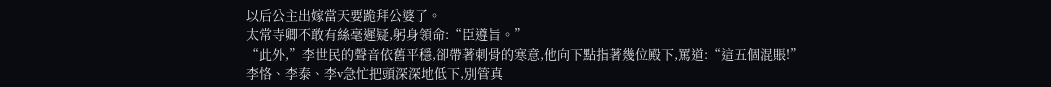以后公主出嫁當天要跪拜公婆了。
太常寺卿不敢有絲毫遲疑,躬身領命:“臣遵旨。”
“此外,”李世民的聲音依舊平穩,卻帶著刺骨的寒意,他向下點指著幾位殿下,罵道:“這五個混賬!”
李恪、李泰、李v急忙把頭深深地低下,別管真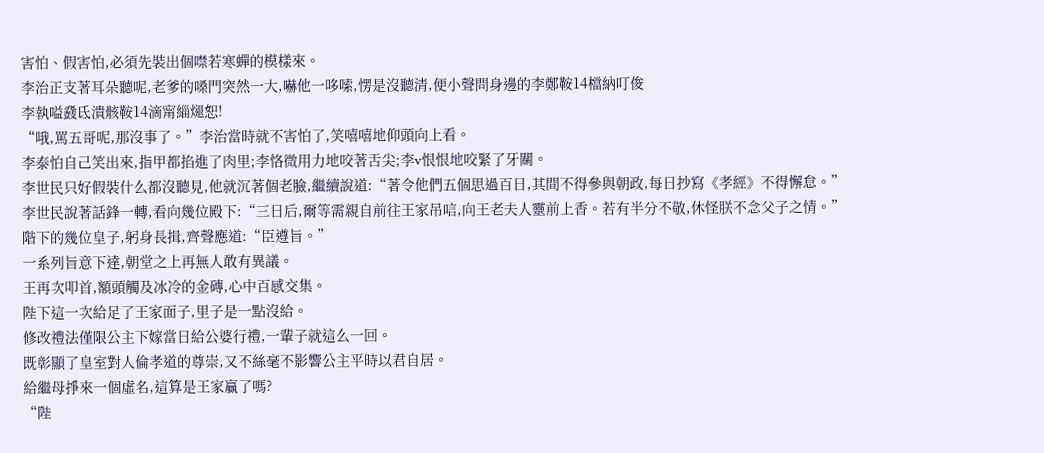害怕、假害怕,必須先裝出個噤若寒蟬的模樣來。
李治正支著耳朵聽呢,老爹的嗓門突然一大,嚇他一哆嗦,愣是沒聽清,便小聲問身邊的李鄭鞍14檔納叮俊
李執嗌鼗氐潰骸鞍14滴甯緇煺恕!
“哦,罵五哥呢,那沒事了。”李治當時就不害怕了,笑嘻嘻地仰頭向上看。
李泰怕自己笑出來,指甲都掐進了肉里;李恪微用力地咬著舌尖;李v恨恨地咬緊了牙關。
李世民只好假裝什么都沒聽見,他就沉著個老臉,繼續說道:“著令他們五個思過百日,其間不得參與朝政,每日抄寫《孝經》不得懈怠。”
李世民說著話鋒一轉,看向幾位殿下:“三日后,爾等需親自前往王家吊唁,向王老夫人靈前上香。若有半分不敬,休怪朕不念父子之情。”
階下的幾位皇子,躬身長揖,齊聲應道:“臣遵旨。”
一系列旨意下達,朝堂之上再無人敢有異議。
王再次叩首,額頭觸及冰冷的金磚,心中百感交集。
陛下這一次給足了王家面子,里子是一點沒給。
修改禮法僅限公主下嫁當日給公婆行禮,一輩子就這么一回。
既彰顯了皇室對人倫孝道的尊崇,又不絲毫不影響公主平時以君自居。
給繼母掙來一個虛名,這算是王家贏了嗎?
“陛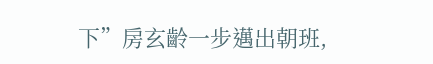下”房玄齡一步邁出朝班,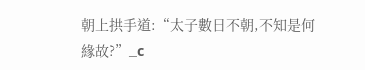朝上拱手道:“太子數日不朝,不知是何緣故?”_c